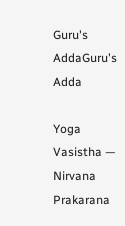Guru's AddaGuru's Adda

Yoga Vasistha — Nirvana Prakarana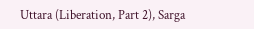Uttara (Liberation, Part 2), Sarga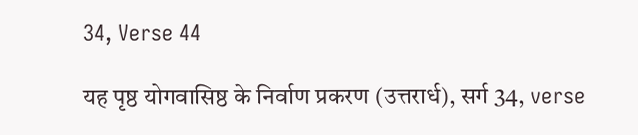34, Verse 44

यह पृष्ठ योगवासिष्ठ के निर्वाण प्रकरण (उत्तरार्ध), सर्ग 34, verse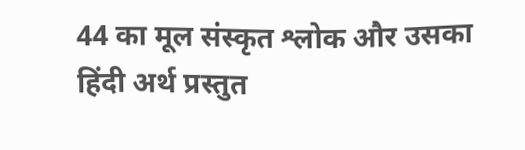44 का मूल संस्कृत श्लोक और उसका हिंदी अर्थ प्रस्तुत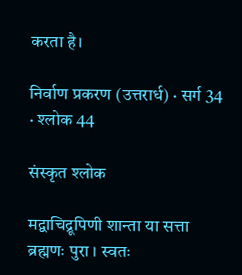करता है।

निर्वाण प्रकरण (उत्तरार्ध) · सर्ग 34 · श्लोक 44

संस्कृत श्लोक

मद्वाचिद्रूपिणी शान्ता या सत्ता ब्रह्मणः पुरा । स्वतः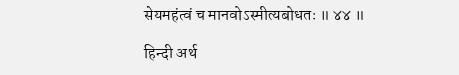सेयमहंत्वं च मानवोऽस्मीत्यबोधतः ॥ ४४ ॥

हिन्दी अर्थ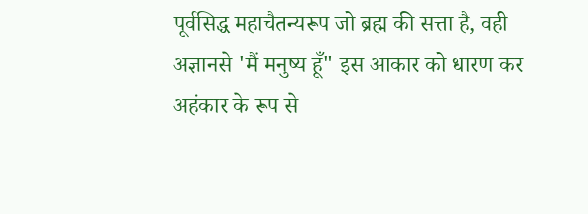पूर्वसिद्ध महाचैतन्यरूप जो ब्रह्म की सत्ता है, वही अज्ञानसे 'मैं मनुष्य हूँ" इस आकार को धारण कर अहंकार के रूप से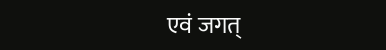एवं जगत्‌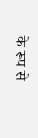के रूप से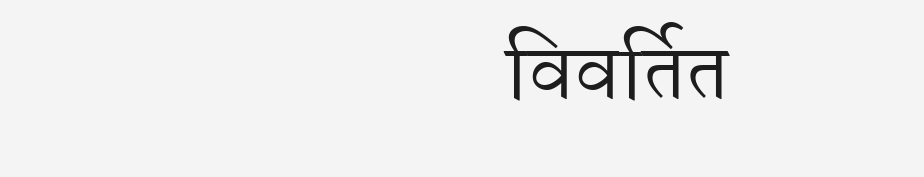विवर्तित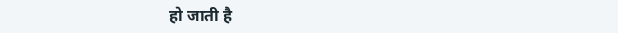हो जाती है